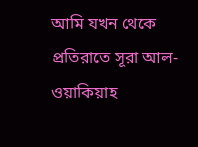আমি যখন থেকে প্রতিরাতে সূরা আল-ওয়াকিয়াহ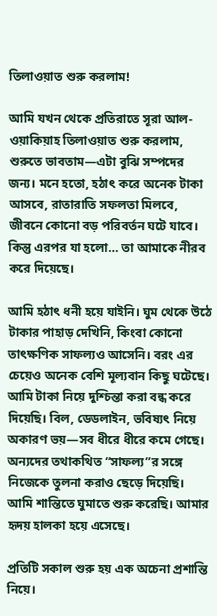তিলাওয়াত শুরু করলাম!

আমি যখন থেকে প্রতিরাতে সূরা আল-ওয়াকিয়াহ তিলাওয়াত শুরু করলাম, শুরুতে ভাবতাম—এটা বুঝি সম্পদের জন্য। মনে হতো, হঠাৎ করে অনেক টাকা আসবে, রাতারাতি সফলতা মিলবে, জীবনে কোনো বড় পরিবর্তন ঘটে যাবে। কিন্তু এরপর যা হলো… তা আমাকে নীরব করে দিয়েছে।

আমি হঠাৎ ধনী হয়ে যাইনি। ঘুম থেকে উঠে টাকার পাহাড় দেখিনি, কিংবা কোনো তাৎক্ষণিক সাফল্যও আসেনি। বরং এর চেয়েও অনেক বেশি মূল্যবান কিছু ঘটেছে। আমি টাকা নিয়ে দুশ্চিন্তা করা বন্ধ করে দিয়েছি। বিল, ডেডলাইন, ভবিষ্যৎ নিয়ে অকারণ ভয়—সব ধীরে ধীরে কমে গেছে। অন্যদের তথাকথিত “সাফল্য”র সঙ্গে নিজেকে তুলনা করাও ছেড়ে দিয়েছি। আমি শান্তিতে ঘুমাতে শুরু করেছি। আমার হৃদয় হালকা হয়ে এসেছে।

প্রতিটি সকাল শুরু হয় এক অচেনা প্রশান্তি নিয়ে।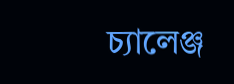চ্যালেঞ্জ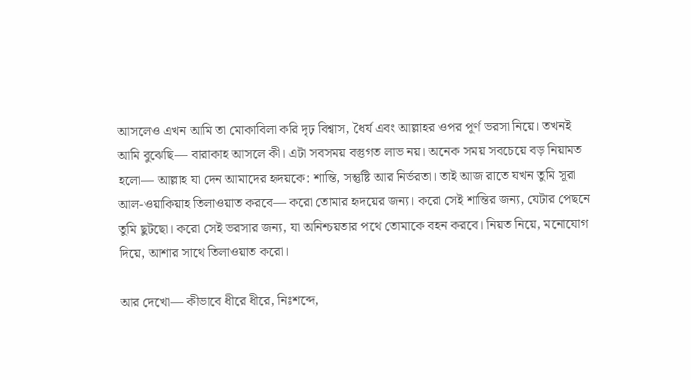আসলেও এখন আমি তা মোকাবিলা করি দৃঢ় বিশ্বাস, ধৈর্য এবং আল্লাহর ওপর পূর্ণ ভরসা নিয়ে। তখনই আমি বুঝেছি— বারাকাহ আসলে কী। এটা সবসময় বস্তুগত লাভ নয়। অনেক সময় সবচেয়ে বড় নিয়ামত হলো— আল্লাহ যা দেন আমাদের হৃদয়কে: শান্তি, সন্তুষ্টি আর নির্ভরতা। তাই আজ রাতে যখন তুমি সূরা আল-ওয়াকিয়াহ তিলাওয়াত করবে— করো তোমার হৃদয়ের জন্য। করো সেই শান্তির জন্য, যেটার পেছনে তুমি ছুটছো। করো সেই ভরসার জন্য, যা অনিশ্চয়তার পথে তোমাকে বহন করবে। নিয়ত নিয়ে, মনোযোগ দিয়ে, আশার সাথে তিলাওয়াত করো।

আর দেখো— কীভাবে ধীরে ধীরে, নিঃশব্দে,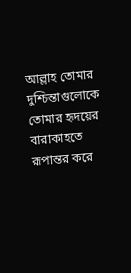আল্লাহ তোমার দুশ্চিন্তাগুলোকে তোমার হৃদয়ের বারাকাহতে রূপান্তর করে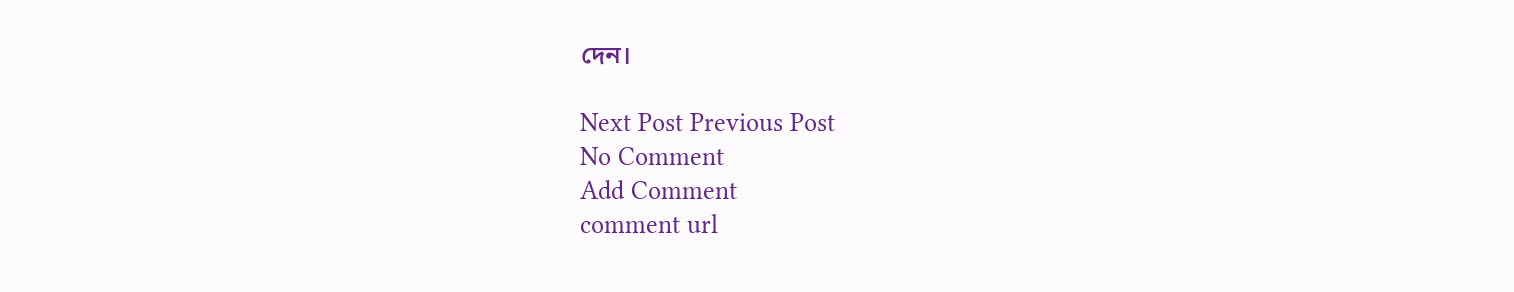দেন।

Next Post Previous Post
No Comment
Add Comment
comment url